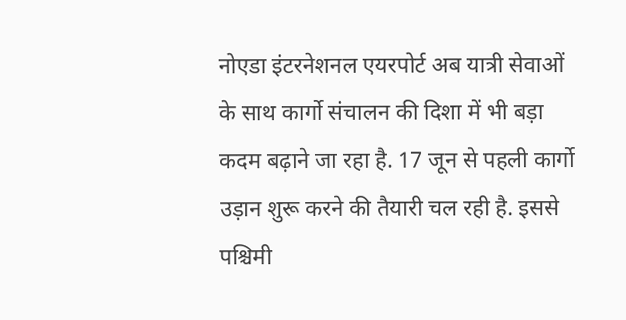नोएडा इंटरनेशनल एयरपोर्ट अब यात्री सेवाओं के साथ कार्गो संचालन की दिशा में भी बड़ा कदम बढ़ाने जा रहा है. 17 जून से पहली कार्गो उड़ान शुरू करने की तैयारी चल रही है. इससे पश्चिमी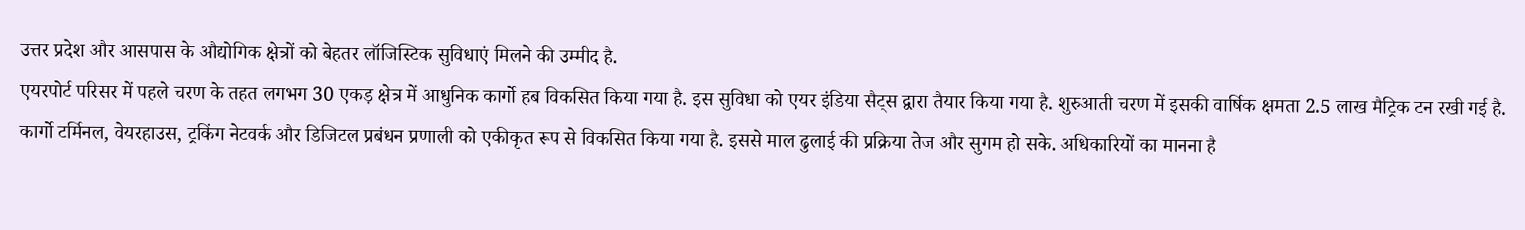उत्तर प्रदेश और आसपास के औद्योगिक क्षेत्रों को बेहतर लॉजिस्टिक सुविधाएं मिलने की उम्मीद है.
एयरपोर्ट परिसर में पहले चरण के तहत लगभग 30 एकड़ क्षेत्र में आधुनिक कार्गो हब विकसित किया गया है. इस सुविधा को एयर इंडिया सैट्स द्वारा तैयार किया गया है. शुरुआती चरण में इसकी वार्षिक क्षमता 2.5 लाख मैट्रिक टन रखी गई है. कार्गो टर्मिनल, वेयरहाउस, ट्रकिंग नेटवर्क और डिजिटल प्रबंधन प्रणाली को एकीकृत रूप से विकसित किया गया है. इससे माल ढुलाई की प्रक्रिया तेज और सुगम हो सके. अधिकारियों का मानना है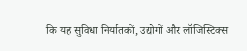कि यह सुविधा निर्यातकों, उद्योगों और लॉजिस्टिक्स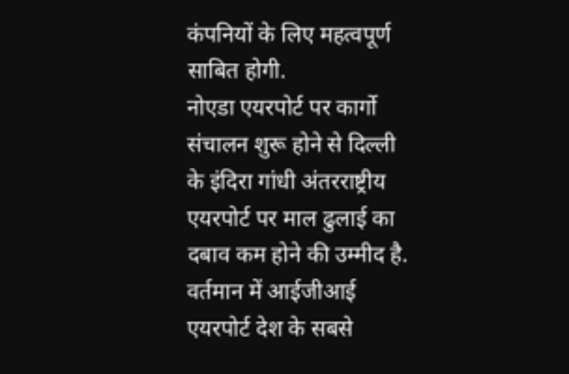कंपनियों के लिए महत्वपूर्ण साबित होगी.
नोएडा एयरपोर्ट पर कार्गो संचालन शुरू होने से दिल्ली के इंदिरा गांधी अंतरराष्ट्रीय एयरपोर्ट पर माल ढुलाई का दबाव कम होने की उम्मीद है. वर्तमान में आईजीआई एयरपोर्ट देश के सबसे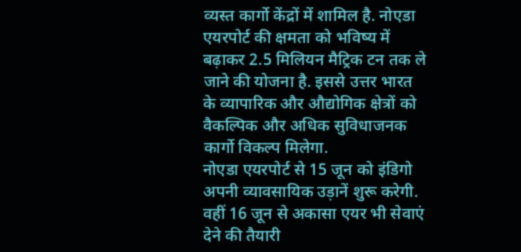व्यस्त कार्गो केंद्रों में शामिल है. नोएडा एयरपोर्ट की क्षमता को भविष्य में बढ़ाकर 2.5 मिलियन मैट्रिक टन तक ले जाने की योजना है. इससे उत्तर भारत के व्यापारिक और औद्योगिक क्षेत्रों को वैकल्पिक और अधिक सुविधाजनक कार्गो विकल्प मिलेगा.
नोएडा एयरपोर्ट से 15 जून को इंडिगो अपनी व्यावसायिक उड़ानें शुरू करेगी. वहीं 16 जून से अकासा एयर भी सेवाएं देने की तैयारी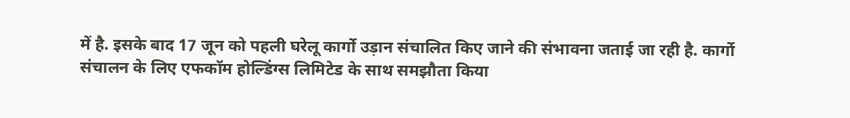में है. इसके बाद 17 जून को पहली घरेलू कार्गो उड़ान संचालित किए जाने की संभावना जताई जा रही है. कार्गो संचालन के लिए एफकॉम होल्डिंग्स लिमिटेड के साथ समझौता किया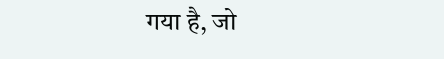गया है, जो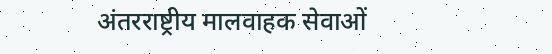अंतरराष्ट्रीय मालवाहक सेवाओं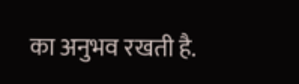का अनुभव रखती है.